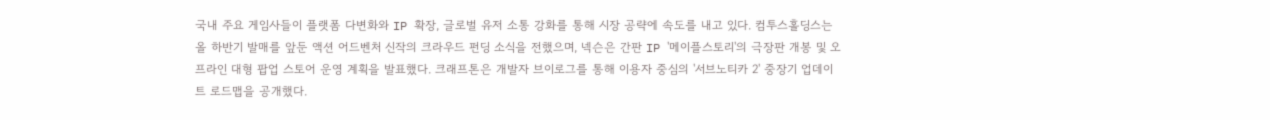국내 주요 게임사들이 플랫폼 다변화와 IP 확장, 글로벌 유저 소통 강화를 통해 시장 공략에 속도를 내고 있다. 컴투스홀딩스는 올 하반기 발매를 앞둔 액션 어드벤처 신작의 크라우드 펀딩 소식을 전했으며, 넥슨은 간판 IP '메이플스토리'의 극장판 개봉 및 오프라인 대형 팝업 스토어 운영 계획을 발표했다. 크래프톤은 개발자 브이로그를 통해 이용자 중심의 '서브노티카 2' 중장기 업데이트 로드맵을 공개했다.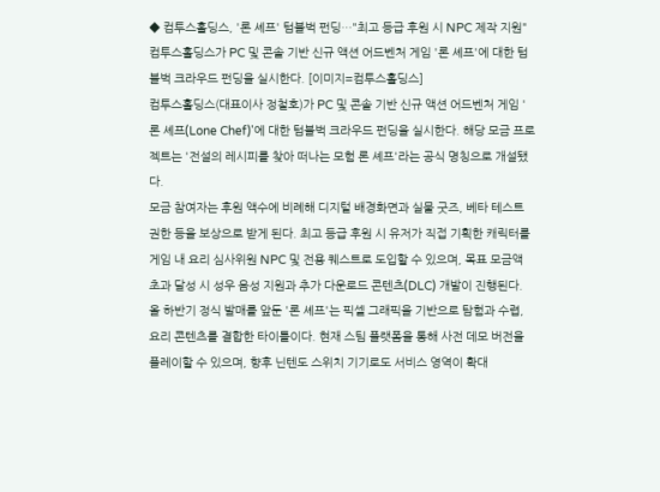◆ 컴투스홀딩스, '론 셰프' 텀블벅 펀딩…"최고 등급 후원 시 NPC 제작 지원"
컴투스홀딩스가 PC 및 콘솔 기반 신규 액션 어드벤처 게임 '론 셰프'에 대한 텀블벅 크라우드 펀딩을 실시한다. [이미지=컴투스홀딩스]
컴투스홀딩스(대표이사 정철호)가 PC 및 콘솔 기반 신규 액션 어드벤처 게임 '론 셰프(Lone Chef)'에 대한 텀블벅 크라우드 펀딩을 실시한다. 해당 모금 프로젝트는 '전설의 레시피를 찾아 떠나는 모험 론 셰프'라는 공식 명칭으로 개설됐다.
모금 참여자는 후원 액수에 비례해 디지털 배경화면과 실물 굿즈, 베타 테스트 권한 등을 보상으로 받게 된다. 최고 등급 후원 시 유저가 직접 기획한 캐릭터를 게임 내 요리 심사위원 NPC 및 전용 퀘스트로 도입할 수 있으며, 목표 모금액 초과 달성 시 성우 음성 지원과 추가 다운로드 콘텐츠(DLC) 개발이 진행된다.
올 하반기 정식 발매를 앞둔 '론 셰프'는 픽셀 그래픽을 기반으로 탐험과 수렵, 요리 콘텐츠를 결합한 타이틀이다. 현재 스팀 플랫폼을 통해 사전 데모 버전을 플레이할 수 있으며, 향후 닌텐도 스위치 기기로도 서비스 영역이 확대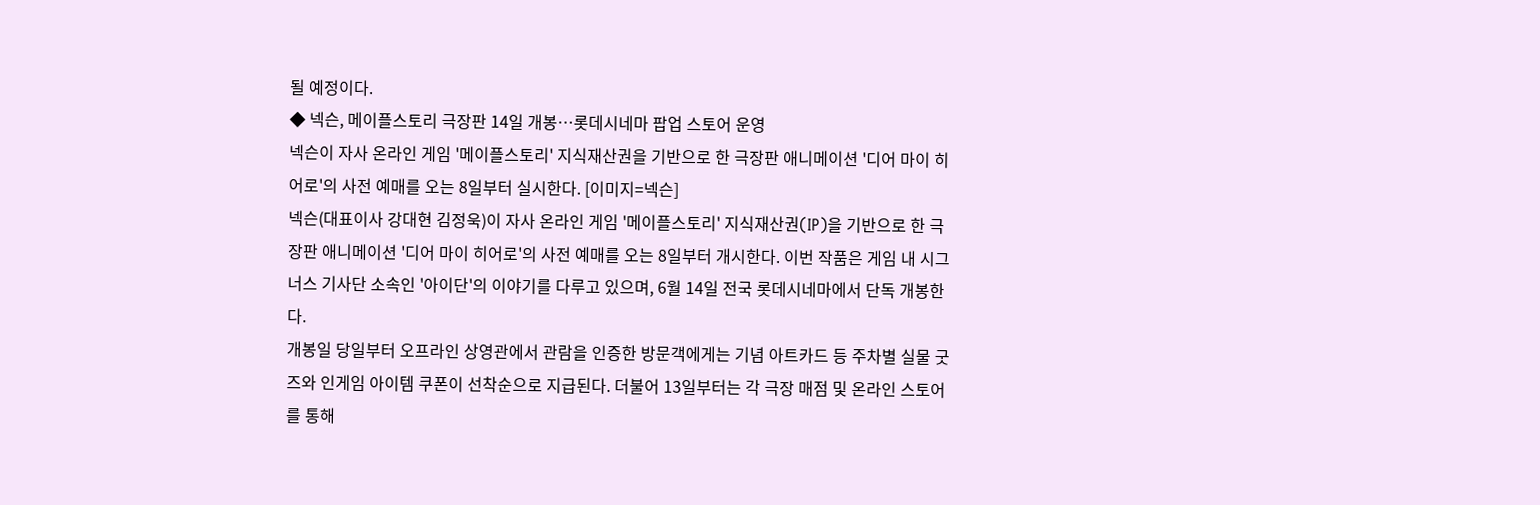될 예정이다.
◆ 넥슨, 메이플스토리 극장판 14일 개봉…롯데시네마 팝업 스토어 운영
넥슨이 자사 온라인 게임 '메이플스토리' 지식재산권을 기반으로 한 극장판 애니메이션 '디어 마이 히어로'의 사전 예매를 오는 8일부터 실시한다. [이미지=넥슨]
넥슨(대표이사 강대현 김정욱)이 자사 온라인 게임 '메이플스토리' 지식재산권(IP)을 기반으로 한 극장판 애니메이션 '디어 마이 히어로'의 사전 예매를 오는 8일부터 개시한다. 이번 작품은 게임 내 시그너스 기사단 소속인 '아이단'의 이야기를 다루고 있으며, 6월 14일 전국 롯데시네마에서 단독 개봉한다.
개봉일 당일부터 오프라인 상영관에서 관람을 인증한 방문객에게는 기념 아트카드 등 주차별 실물 굿즈와 인게임 아이템 쿠폰이 선착순으로 지급된다. 더불어 13일부터는 각 극장 매점 및 온라인 스토어를 통해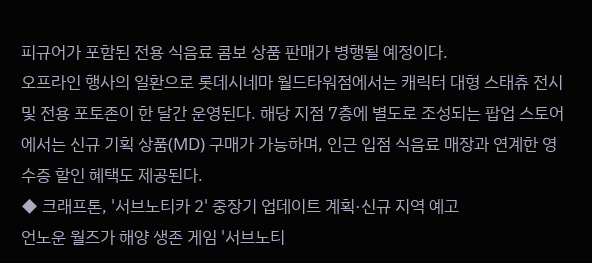피규어가 포함된 전용 식음료 콤보 상품 판매가 병행될 예정이다.
오프라인 행사의 일환으로 롯데시네마 월드타워점에서는 캐릭터 대형 스태츄 전시 및 전용 포토존이 한 달간 운영된다. 해당 지점 7층에 별도로 조성되는 팝업 스토어에서는 신규 기획 상품(MD) 구매가 가능하며, 인근 입점 식음료 매장과 연계한 영수증 할인 혜택도 제공된다.
◆ 크래프톤, '서브노티카 2' 중장기 업데이트 계획·신규 지역 예고
언노운 월즈가 해양 생존 게임 '서브노티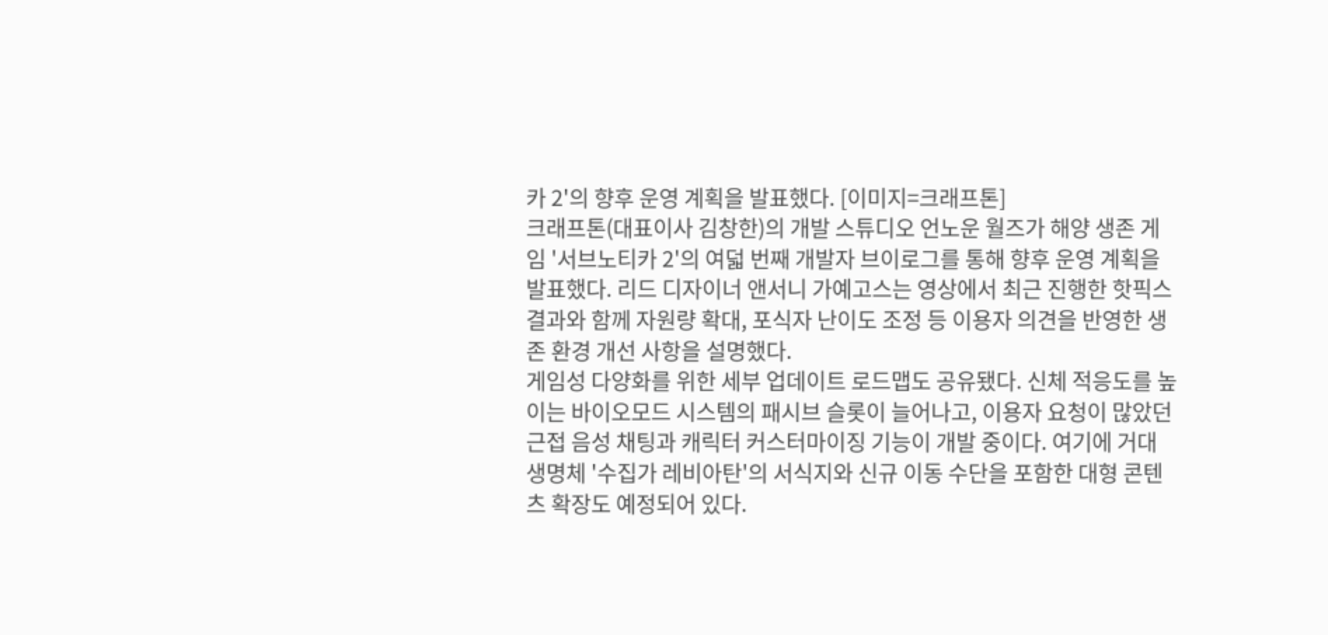카 2'의 향후 운영 계획을 발표했다. [이미지=크래프톤]
크래프톤(대표이사 김창한)의 개발 스튜디오 언노운 월즈가 해양 생존 게임 '서브노티카 2'의 여덟 번째 개발자 브이로그를 통해 향후 운영 계획을 발표했다. 리드 디자이너 앤서니 가예고스는 영상에서 최근 진행한 핫픽스 결과와 함께 자원량 확대, 포식자 난이도 조정 등 이용자 의견을 반영한 생존 환경 개선 사항을 설명했다.
게임성 다양화를 위한 세부 업데이트 로드맵도 공유됐다. 신체 적응도를 높이는 바이오모드 시스템의 패시브 슬롯이 늘어나고, 이용자 요청이 많았던 근접 음성 채팅과 캐릭터 커스터마이징 기능이 개발 중이다. 여기에 거대 생명체 '수집가 레비아탄'의 서식지와 신규 이동 수단을 포함한 대형 콘텐츠 확장도 예정되어 있다.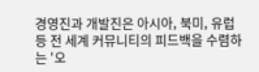경영진과 개발진은 아시아, 북미, 유럽 등 전 세계 커뮤니티의 피드백을 수렴하는 '오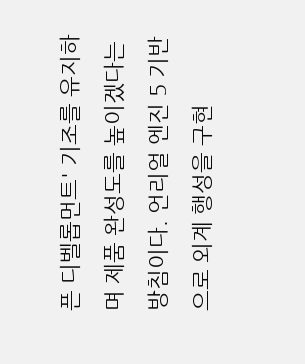픈 디벨롭먼트' 기조를 유지하며 제품 완성도를 높이겠다는 방침이다. 언리얼 엔진 5 기반으로 외계 행성을 구현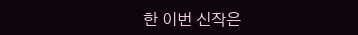한 이번 신작은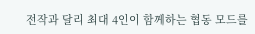전작과 달리 최대 4인이 함께하는 협동 모드를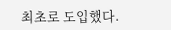최초로 도입했다.